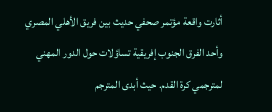أثارت واقعة مؤتمر صحفي حديث بين فريق الأهلي المصري وأحد الفرق الجنوب إفريقية تساؤلات حول الدور المهني لمترجمي كرة القدم. حيث أبدى المترجم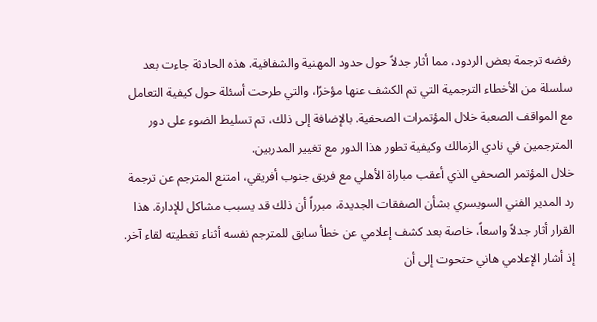رفضه ترجمة بعض الردود، مما أثار جدلاً حول حدود المهنية والشفافية. هذه الحادثة جاءت بعد سلسلة من الأخطاء الترجمية التي تم الكشف عنها مؤخرًا، والتي طرحت أسئلة حول كيفية التعامل مع المواقف الصعبة خلال المؤتمرات الصحفية. بالإضافة إلى ذلك، تم تسليط الضوء على دور المترجمين في نادي الزمالك وكيفية تطور هذا الدور مع تغيير المدربين.
خلال المؤتمر الصحفي الذي أعقب مباراة الأهلي مع فريق جنوب أفريقي، امتنع المترجم عن ترجمة رد المدير الفني السويسري بشأن الصفقات الجديدة، مبرراً أن ذلك قد يسبب مشاكل للإدارة. هذا القرار أثار جدلاً واسعاً، خاصة بعد كشف إعلامي عن خطأ سابق للمترجم نفسه أثناء تغطيته لقاء آخر. إذ أشار الإعلامي هاني حتحوت إلى أن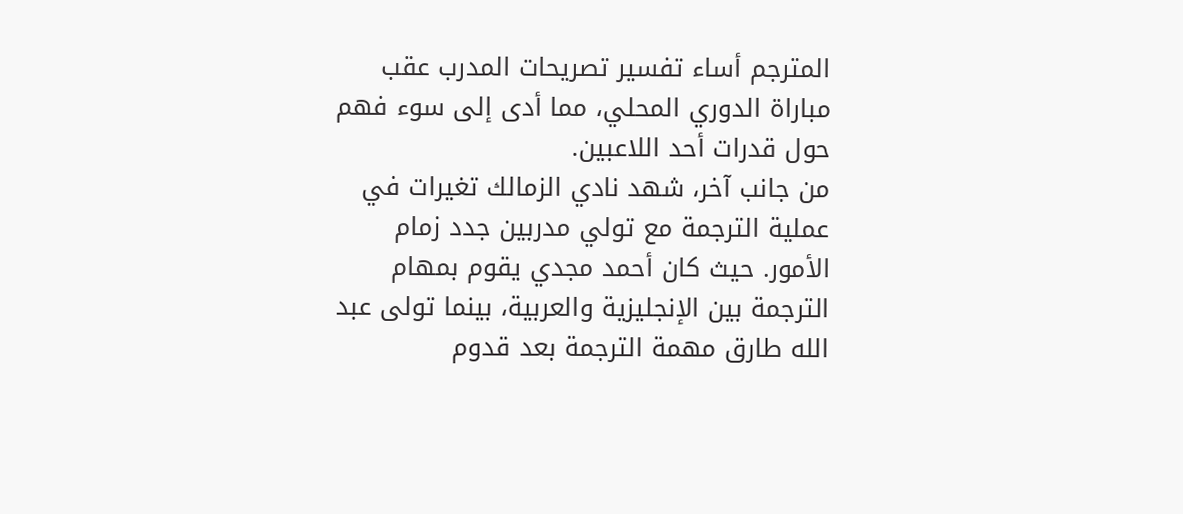المترجم أساء تفسير تصريحات المدرب عقب مباراة الدوري المحلي، مما أدى إلى سوء فهم حول قدرات أحد اللاعبين.
من جانب آخر، شهد نادي الزمالك تغيرات في عملية الترجمة مع تولي مدربين جدد زمام الأمور. حيث كان أحمد مجدي يقوم بمهام الترجمة بين الإنجليزية والعربية، بينما تولى عبد الله طارق مهمة الترجمة بعد قدوم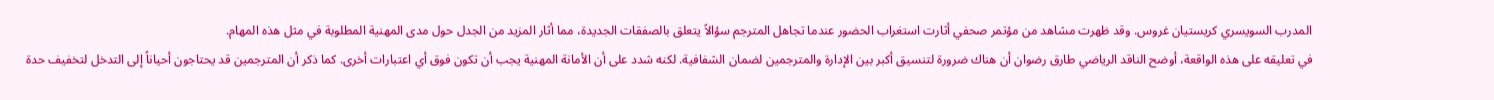المدرب السويسري كريستيان غروس. وقد ظهرت مشاهد من مؤتمر صحفي أثارت استغراب الحضور عندما تجاهل المترجم سؤالاً يتعلق بالصفقات الجديدة، مما أثار المزيد من الجدل حول مدى المهنية المطلوبة في مثل هذه المهام.
في تعليقه على هذه الواقعة، أوضح الناقد الرياضي طارق رضوان أن هناك ضرورة لتنسيق أكبر بين الإدارة والمترجمين لضمان الشفافية. لكنه شدد على أن الأمانة المهنية يجب أن تكون فوق أي اعتبارات أخرى. كما ذكر أن المترجمين قد يحتاجون أحياناً إلى التدخل لتخفيف حدة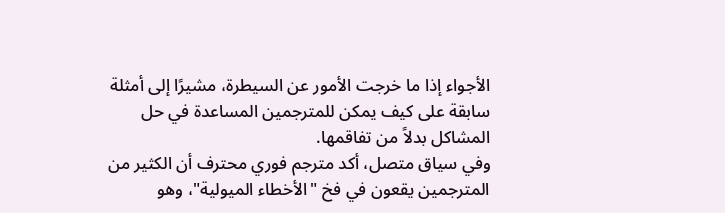الأجواء إذا ما خرجت الأمور عن السيطرة، مشيرًا إلى أمثلة سابقة على كيف يمكن للمترجمين المساعدة في حل المشاكل بدلاً من تفاقمها.
وفي سياق متصل، أكد مترجم فوري محترف أن الكثير من المترجمين يقعون في فخ "الأخطاء الميولية"، وهو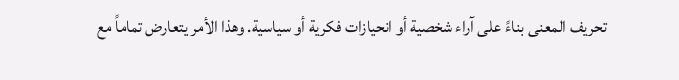تحريف المعنى بناءً على آراء شخصية أو انحيازات فكرية أو سياسية. وهذا الأمر يتعارض تماماً مع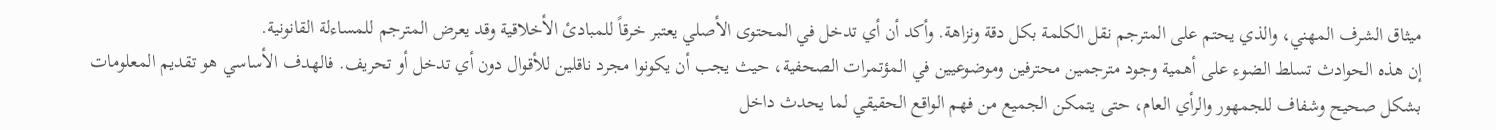ميثاق الشرف المهني، والذي يحتم على المترجم نقل الكلمة بكل دقة ونزاهة. وأكد أن أي تدخل في المحتوى الأصلي يعتبر خرقاً للمبادئ الأخلاقية وقد يعرض المترجم للمساءلة القانونية.
إن هذه الحوادث تسلط الضوء على أهمية وجود مترجمين محترفين وموضوعيين في المؤتمرات الصحفية، حيث يجب أن يكونوا مجرد ناقلين للأقوال دون أي تدخل أو تحريف. فالهدف الأساسي هو تقديم المعلومات بشكل صحيح وشفاف للجمهور والرأي العام، حتى يتمكن الجميع من فهم الواقع الحقيقي لما يحدث داخل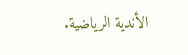الأندية الرياضية.